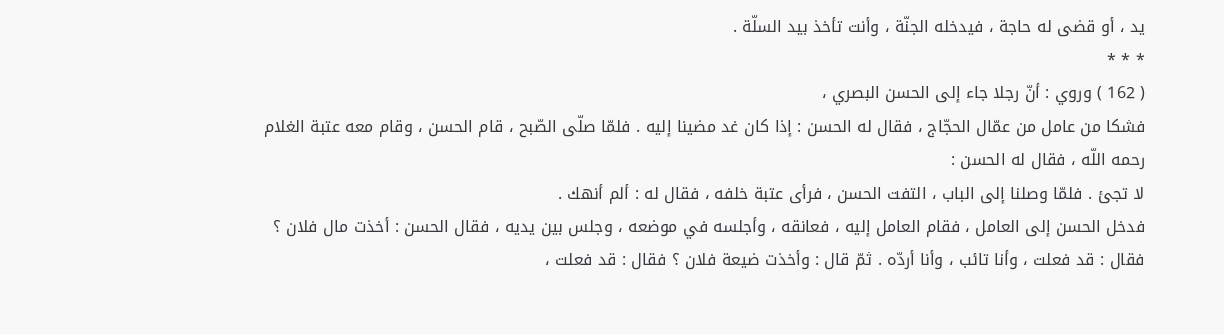يد ، أو قضى له حاجة ، فيدخله الجنّة ، وأنت تأخذ بيد السلّة .
* * *
( 162 ) وروي : أنّ رجلا جاء إلى الحسن البصري ،
فشكا من عامل من عمّال الحجّاج ، فقال له الحسن : إذا كان غد مضينا إليه . فلمّا صلّى الصّبح ، قام الحسن ، وقام معه عتبة الغلام رحمه اللّه ، فقال له الحسن :
لا تجئ . فلمّا وصلنا إلى الباب ، التفت الحسن ، فرأى عتبة خلفه ، فقال له : ألم أنهك .
فدخل الحسن إلى العامل ، فقام العامل إليه ، فعانقه ، وأجلسه في موضعه ، وجلس بين يديه ، فقال الحسن : أخذت مال فلان ؟ فقال : قد فعلت ، وأنا تائب ، وأنا أردّه . ثمّ قال : وأخذت ضيعة فلان ؟ فقال : قد فعلت ،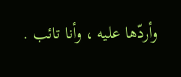وأردّها عليه ، وأنا تائب .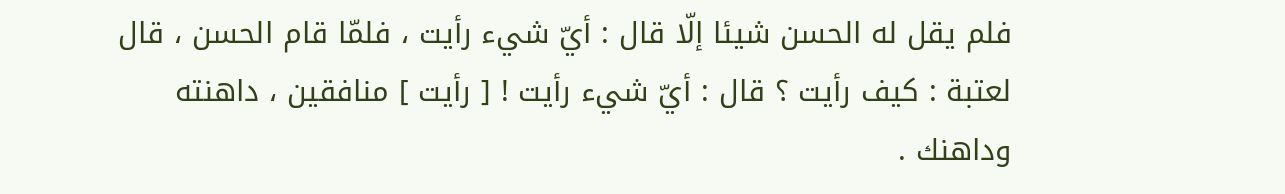فلم يقل له الحسن شيئا إلّا قال : أيّ شيء رأيت ، فلمّا قام الحسن ، قال لعتبة : كيف رأيت ؟ قال : أيّ شيء رأيت ! [ رأيت ] منافقين ، داهنته وداهنك .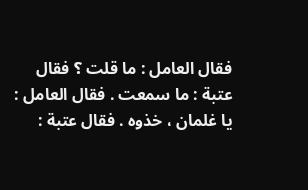فقال العامل : ما قلت ؟ فقال عتبة : ما سمعت . فقال العامل : يا غلمان ، خذوه . فقال عتبة :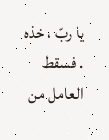يا ربّ ، خذه . فسقط العامل من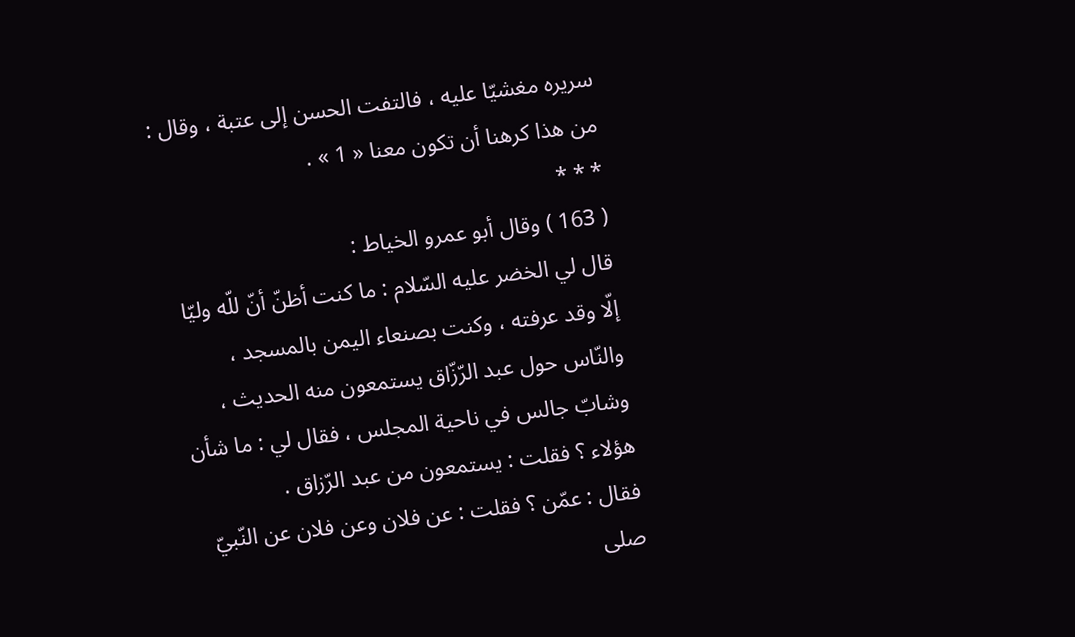سريره مغشيّا عليه ، فالتفت الحسن إلى عتبة ، وقال : من هذا كرهنا أن تكون معنا « 1 » .
* * *
( 163 ) وقال أبو عمرو الخياط :
قال لي الخضر عليه السّلام : ما كنت أظنّ أنّ للّه وليّا إلّا وقد عرفته ، وكنت بصنعاء اليمن بالمسجد ، والنّاس حول عبد الرّزّاق يستمعون منه الحديث ، وشابّ جالس في ناحية المجلس ، فقال لي : ما شأن هؤلاء ؟ فقلت : يستمعون من عبد الرّزاق .
فقال : عمّن ؟ فقلت : عن فلان وعن فلان عن النّبيّ صلى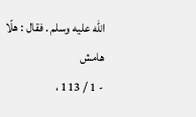اللّه عليه وسلم . فقال : هلّا
هامش
- 1 / 113 ،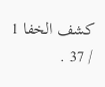كشف الخفا 1 / 37 .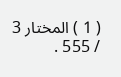( 1 ) المختار 3 / 555 .